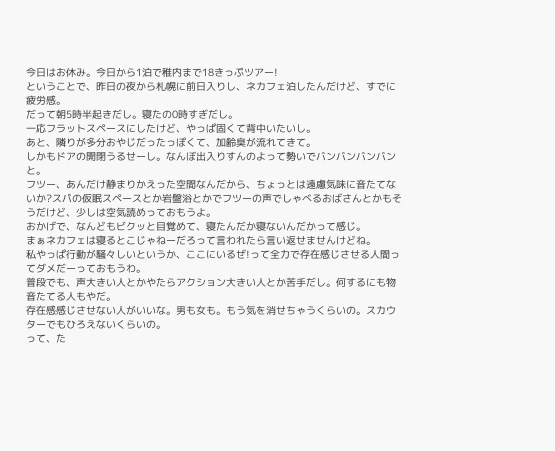今日はお休み。今日から1泊で稚内まで18きっぷツアー!
ということで、昨日の夜から札幌に前日入りし、ネカフェ泊したんだけど、すでに疲労感。
だって朝5時半起きだし。寝たの0時すぎだし。
一応フラットスペースにしたけど、やっぱ固くて背中いたいし。
あと、隣りが多分おやじだったっぽくて、加齢臭が流れてきて。
しかもドアの開閉うるせーし。なんぼ出入りすんのよって勢いでバンバンバンバンと。
フツー、あんだけ静まりかえった空間なんだから、ちょっとは遠慮気味に音たてないか?スパの仮眠スペースとか岩盤浴とかでフツーの声でしゃべるおばさんとかもそうだけど、少しは空気読めっておもうよ。
おかげで、なんどもビクッと目覚めて、寝たんだか寝ないんだかって感じ。
まぁネカフェは寝るとこじゃねーだろって言われたら言い返せませんけどね。
私やっぱ行動が騒々しいというか、ここにいるぜ!って全力で存在感じさせる人間ってダメだーっておもうわ。
普段でも、声大きい人とかやたらアクション大きい人とか苦手だし。何するにも物音たてる人もやだ。
存在感感じさせない人がいいな。男も女も。もう気を消せちゃうくらいの。スカウターでもひろえないくらいの。
って、た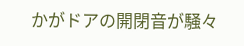かがドアの開閉音が騒々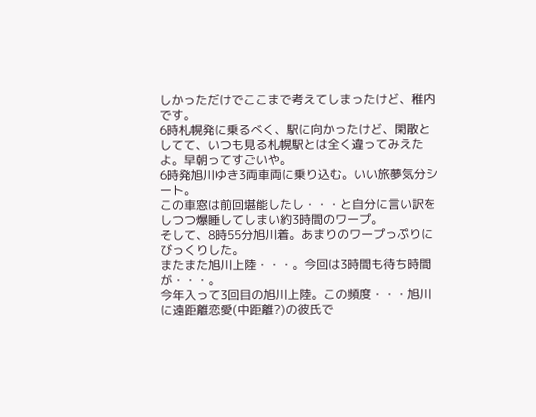しかっただけでここまで考えてしまったけど、稚内です。
6時札幌発に乗るべく、駅に向かったけど、閑散としてて、いつも見る札幌駅とは全く違ってみえたよ。早朝ってすごいや。
6時発旭川ゆき3両車両に乗り込む。いい旅夢気分シート。
この車窓は前回堪能したし・・・と自分に言い訳をしつつ爆睡してしまい約3時間のワープ。
そして、8時55分旭川着。あまりのワープっぷりにびっくりした。
またまた旭川上陸・・・。今回は3時間も待ち時間が・・・。
今年入って3回目の旭川上陸。この頻度・・・旭川に遠距離恋愛(中距離?)の彼氏で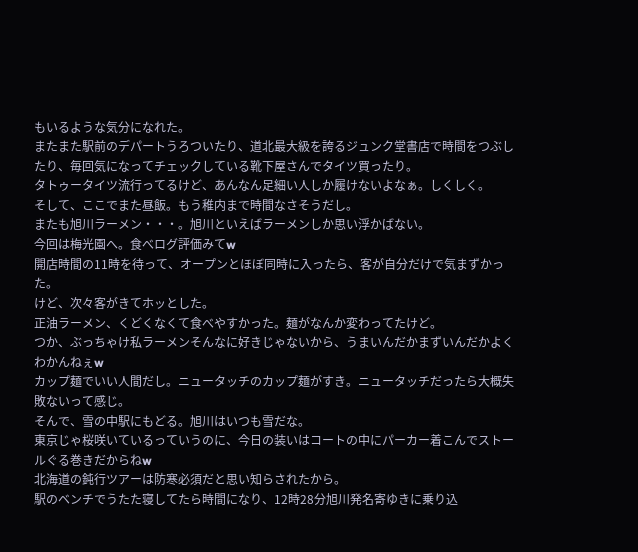もいるような気分になれた。
またまた駅前のデパートうろついたり、道北最大級を誇るジュンク堂書店で時間をつぶしたり、毎回気になってチェックしている靴下屋さんでタイツ買ったり。
タトゥータイツ流行ってるけど、あんなん足細い人しか履けないよなぁ。しくしく。
そして、ここでまた昼飯。もう稚内まで時間なさそうだし。
またも旭川ラーメン・・・。旭川といえばラーメンしか思い浮かばない。
今回は梅光園へ。食べログ評価みてw
開店時間の11時を待って、オープンとほぼ同時に入ったら、客が自分だけで気まずかった。
けど、次々客がきてホッとした。
正油ラーメン、くどくなくて食べやすかった。麺がなんか変わってたけど。
つか、ぶっちゃけ私ラーメンそんなに好きじゃないから、うまいんだかまずいんだかよくわかんねぇw
カップ麺でいい人間だし。ニュータッチのカップ麺がすき。ニュータッチだったら大概失敗ないって感じ。
そんで、雪の中駅にもどる。旭川はいつも雪だな。
東京じゃ桜咲いているっていうのに、今日の装いはコートの中にパーカー着こんでストールぐる巻きだからねw
北海道の鈍行ツアーは防寒必須だと思い知らされたから。
駅のベンチでうたた寝してたら時間になり、12時28分旭川発名寄ゆきに乗り込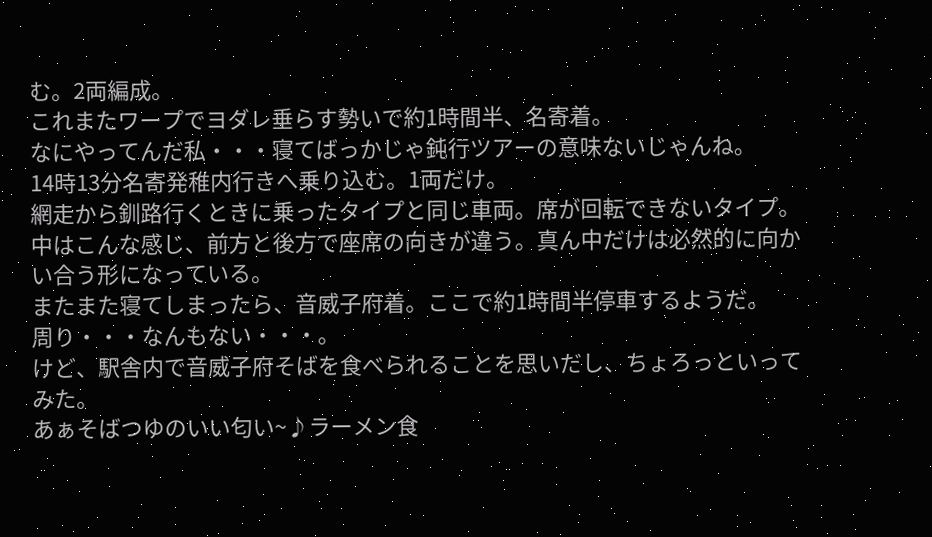む。2両編成。
これまたワープでヨダレ垂らす勢いで約1時間半、名寄着。
なにやってんだ私・・・寝てばっかじゃ鈍行ツアーの意味ないじゃんね。
14時13分名寄発稚内行きへ乗り込む。1両だけ。
網走から釧路行くときに乗ったタイプと同じ車両。席が回転できないタイプ。
中はこんな感じ、前方と後方で座席の向きが違う。真ん中だけは必然的に向かい合う形になっている。
またまた寝てしまったら、音威子府着。ここで約1時間半停車するようだ。
周り・・・なんもない・・・。
けど、駅舎内で音威子府そばを食べられることを思いだし、ちょろっといってみた。
あぁそばつゆのいい匂い~♪ラーメン食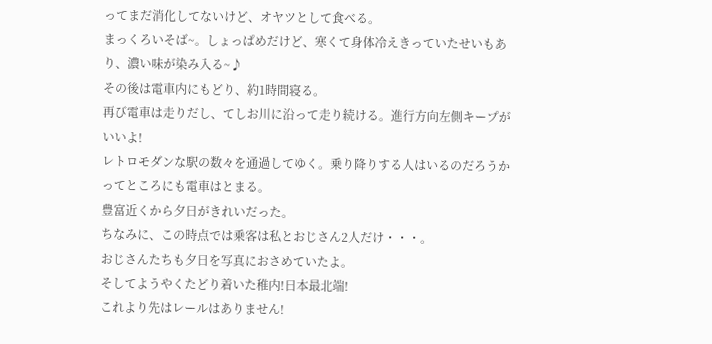ってまだ消化してないけど、オヤツとして食べる。
まっくろいそば~。しょっぱめだけど、寒くて身体冷えきっていたせいもあり、濃い味が染み入る~♪
その後は電車内にもどり、約1時間寝る。
再び電車は走りだし、てしお川に沿って走り続ける。進行方向左側キープがいいよ!
レトロモダンな駅の数々を通過してゆく。乗り降りする人はいるのだろうかってところにも電車はとまる。
豊富近くから夕日がきれいだった。
ちなみに、この時点では乗客は私とおじさん2人だけ・・・。
おじさんたちも夕日を写真におさめていたよ。
そしてようやくたどり着いた稚内!日本最北端!
これより先はレールはありません!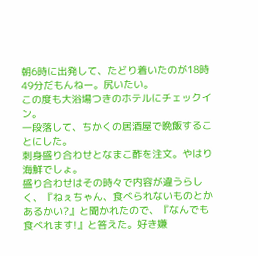朝6時に出発して、たどり着いたのが18時49分だもんねー。尻いたい。
この度も大浴場つきのホテルにチェックイン。
一段落して、ちかくの居酒屋で晩飯することにした。
刺身盛り合わせとなまこ酢を注文。やはり海鮮でしょ。
盛り合わせはその時々で内容が違うらしく、『ねぇちゃん、食べられないものとかあるかい?』と聞かれたので、『なんでも食べれます!』と答えた。好き嫌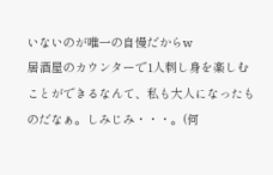いないのが唯一の自慢だからw
居酒屋のカウンターで1人刺し身を楽しむことができるなんて、私も大人になったものだなぁ。しみじみ・・・。(何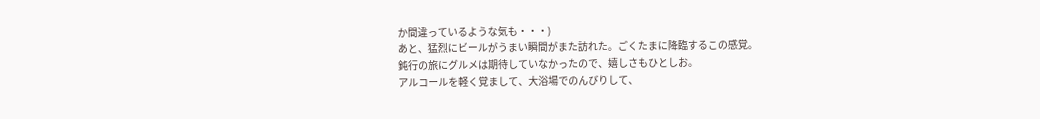か間違っているような気も・・・)
あと、猛烈にビールがうまい瞬間がまた訪れた。ごくたまに降臨するこの感覚。
鈍行の旅にグルメは期待していなかったので、嬉しさもひとしお。
アルコールを軽く覚まして、大浴場でのんびりして、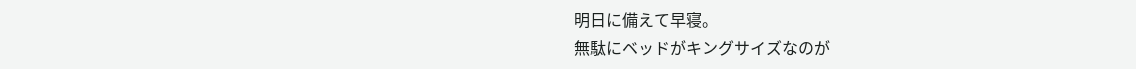明日に備えて早寝。
無駄にベッドがキングサイズなのが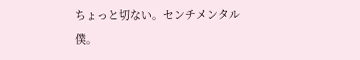ちょっと切ない。センチメンタル僕。